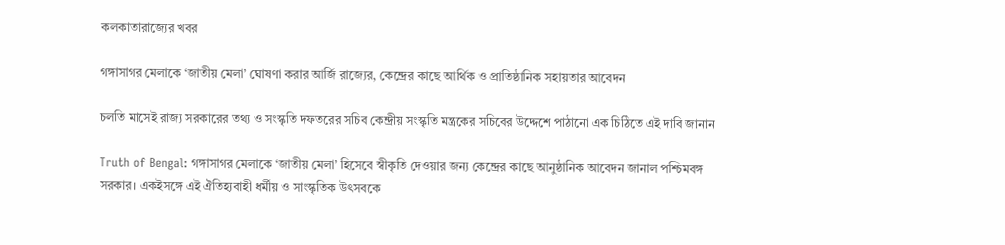কলকাতারাজ্যের খবর

গঙ্গাসাগর মেলাকে ‘জাতীয় মেলা’ ঘোষণা করার আর্জি রাজ্যের, কেন্দ্রের কাছে আর্থিক ও প্রাতিষ্ঠানিক সহায়তার আবেদন

চলতি মাসেই রাজ্য সরকারের তথ্য ও সংস্কৃতি দফতরের সচিব কেন্দ্রীয় সংস্কৃতি মন্ত্রকের সচিবের উদ্দেশে পাঠানো এক চিঠিতে এই দাবি জানান

Truth of Bengal: গঙ্গাসাগর মেলাকে ‘জাতীয় মেলা’ হিসেবে স্বীকৃতি দেওয়ার জন্য কেন্দ্রের কাছে আনুষ্ঠানিক আবেদন জানাল পশ্চিমবঙ্গ সরকার। একইসঙ্গে এই ঐতিহ্যবাহী ধর্মীয় ও সাংস্কৃতিক উৎসবকে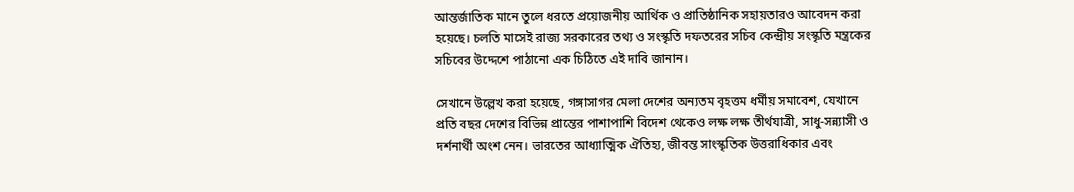আন্তর্জাতিক মানে তুলে ধরতে প্রয়োজনীয় আর্থিক ও প্রাতিষ্ঠানিক সহায়তারও আবেদন করা হয়েছে। চলতি মাসেই রাজ্য সরকারের তথ্য ও সংস্কৃতি দফতরের সচিব কেন্দ্রীয় সংস্কৃতি মন্ত্রকের সচিবের উদ্দেশে পাঠানো এক চিঠিতে এই দাবি জানান।

সেখানে উল্লেখ করা হয়েছে, গঙ্গাসাগর মেলা দেশের অন্যতম বৃহত্তম ধর্মীয় সমাবেশ, যেখানে প্রতি বছর দেশের বিভিন্ন প্রান্তের পাশাপাশি বিদেশ থেকেও লক্ষ লক্ষ তীর্থযাত্রী, সাধু-সন্ন্যাসী ও দর্শনার্থী অংশ নেন। ভারতের আধ্যাত্মিক ঐতিহ্য, জীবন্ত সাংস্কৃতিক উত্তরাধিকার এবং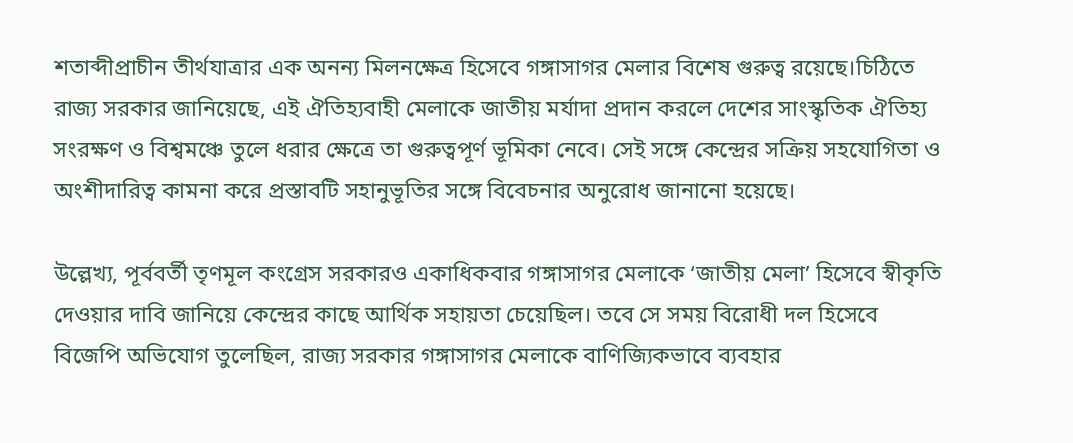শতাব্দীপ্রাচীন তীর্থযাত্রার এক অনন্য মিলনক্ষেত্র হিসেবে গঙ্গাসাগর মেলার বিশেষ গুরুত্ব রয়েছে।চিঠিতে রাজ্য সরকার জানিয়েছে, এই ঐতিহ্যবাহী মেলাকে জাতীয় মর্যাদা প্রদান করলে দেশের সাংস্কৃতিক ঐতিহ্য সংরক্ষণ ও বিশ্বমঞ্চে তুলে ধরার ক্ষেত্রে তা গুরুত্বপূর্ণ ভূমিকা নেবে। সেই সঙ্গে কেন্দ্রের সক্রিয় সহযোগিতা ও অংশীদারিত্ব কামনা করে প্রস্তাবটি সহানুভূতির সঙ্গে বিবেচনার অনুরোধ জানানো হয়েছে।

উল্লেখ্য, পূর্ববর্তী তৃণমূল কংগ্রেস সরকারও একাধিকবার গঙ্গাসাগর মেলাকে ‘জাতীয় মেলা’ হিসেবে স্বীকৃতি দেওয়ার দাবি জানিয়ে কেন্দ্রের কাছে আর্থিক সহায়তা চেয়েছিল। তবে সে সময় বিরোধী দল হিসেবে বিজেপি অভিযোগ তুলেছিল, রাজ্য সরকার গঙ্গাসাগর মেলাকে বাণিজ্যিকভাবে ব্যবহার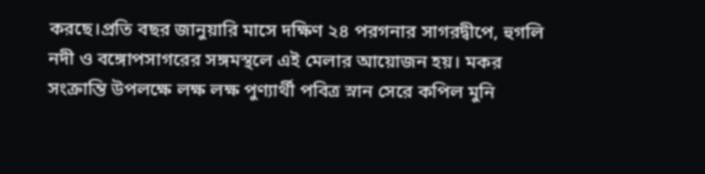করছে।প্রতি বছর জানুয়ারি মাসে দক্ষিণ ২৪ পরগনার সাগরদ্বীপে, হুগলি নদী ও বঙ্গোপসাগরের সঙ্গমস্থলে এই মেলার আয়োজন হয়। মকর সংক্রান্তি উপলক্ষে লক্ষ লক্ষ পুণ্যার্থী পবিত্র স্নান সেরে কপিল মুনি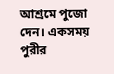আশ্রমে পুজো দেন। একসময় পুরীর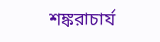শঙ্করাচার্য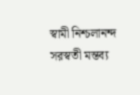স্বামী নিশ্চলানন্দ সরস্বতী মন্তব্য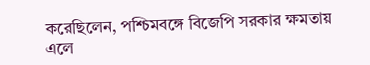করেছিলেন, পশ্চিমবঙ্গে বিজেপি সরকার ক্ষমতায় এলে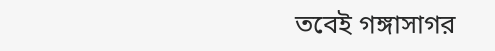তবেই গঙ্গাসাগর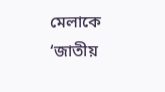মেলাকে ‘জাতীয়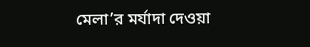মেলা’র মর্যাদা দেওয়া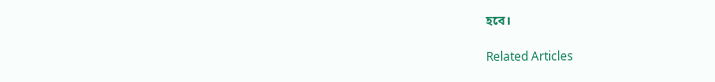হবে।

Related Articles